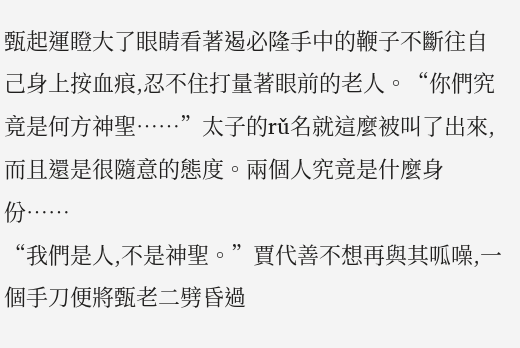甄起運瞪大了眼睛看著遏必隆手中的鞭子不斷往自己身上按血痕,忍不住打量著眼前的老人。“你們究竟是何方神聖……”太子的rǔ名就這麼被叫了出來,而且還是很隨意的態度。兩個人究竟是什麼身份……
“我們是人,不是神聖。”賈代善不想再與其呱噪,一個手刀便將甄老二劈昏過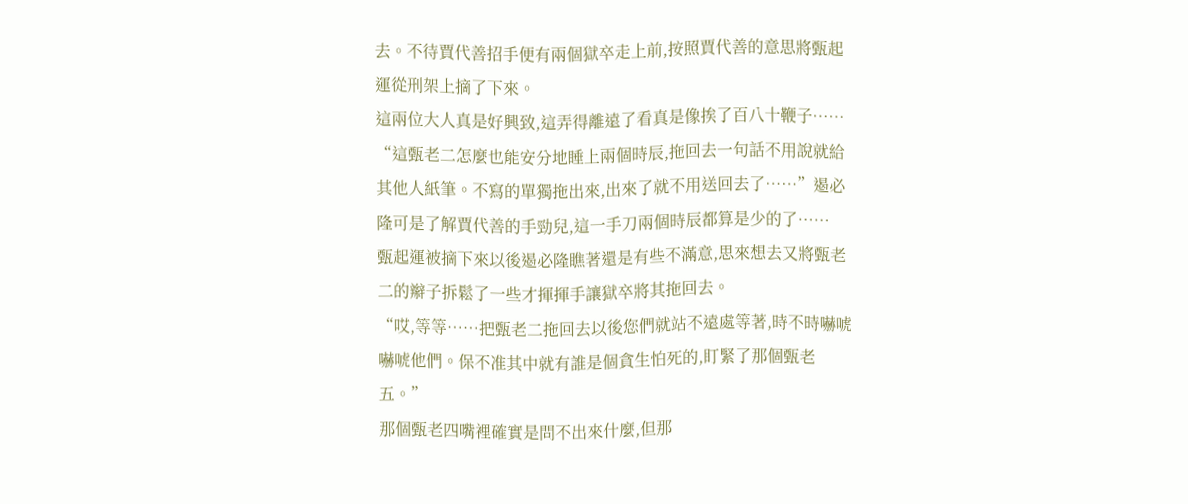去。不待賈代善招手便有兩個獄卒走上前,按照賈代善的意思將甄起運從刑架上摘了下來。
這兩位大人真是好興致,這弄得離遠了看真是像挨了百八十鞭子……
“這甄老二怎麼也能安分地睡上兩個時辰,拖回去一句話不用說就給其他人紙筆。不寫的單獨拖出來,出來了就不用送回去了……”遏必隆可是了解賈代善的手勁兒,這一手刀兩個時辰都算是少的了……
甄起運被摘下來以後遏必隆瞧著還是有些不滿意,思來想去又將甄老二的辮子拆鬆了一些才揮揮手讓獄卒將其拖回去。
“哎,等等……把甄老二拖回去以後您們就站不遠處等著,時不時嚇唬嚇唬他們。保不准其中就有誰是個貪生怕死的,盯緊了那個甄老五。”
那個甄老四嘴裡確實是問不出來什麼,但那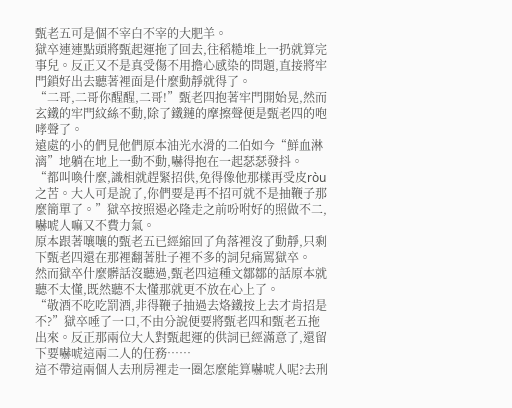甄老五可是個不宰白不宰的大肥羊。
獄卒連連點頭將甄起運拖了回去,往稻糙堆上一扔就算完事兒。反正又不是真受傷不用擔心感染的問題,直接將牢門鎖好出去聽著裡面是什麼動靜就得了。
“二哥,二哥你醒醒,二哥!”甄老四抱著牢門開始晃,然而玄鐵的牢門紋絲不動,除了鐵鏈的摩擦聲便是甄老四的咆哮聲了。
遠處的小的們見他們原本油光水滑的二伯如今“鮮血淋漓”地躺在地上一動不動,嚇得抱在一起瑟瑟發抖。
“都叫喚什麼,識相就趕緊招供,免得像他那樣再受皮ròu之苦。大人可是說了,你們要是再不招可就不是抽鞭子那麼簡單了。”獄卒按照遏必隆走之前吩咐好的照做不二,嚇唬人嘛又不費力氣。
原本跟著嚷嚷的甄老五已經縮回了角落裡沒了動靜,只剩下甄老四還在那裡翻著肚子裡不多的詞兒痛罵獄卒。
然而獄卒什麼髒話沒聽過,甄老四這種文鄒鄒的話原本就聽不太懂,既然聽不太懂那就更不放在心上了。
“敬酒不吃吃罰酒,非得鞭子抽過去烙鐵按上去才肯招是不?”獄卒唾了一口,不由分說便要將甄老四和甄老五拖出來。反正那兩位大人對甄起運的供詞已經滿意了,還留下要嚇唬這兩二人的任務……
這不帶這兩個人去刑房裡走一圈怎麼能算嚇唬人呢?去刑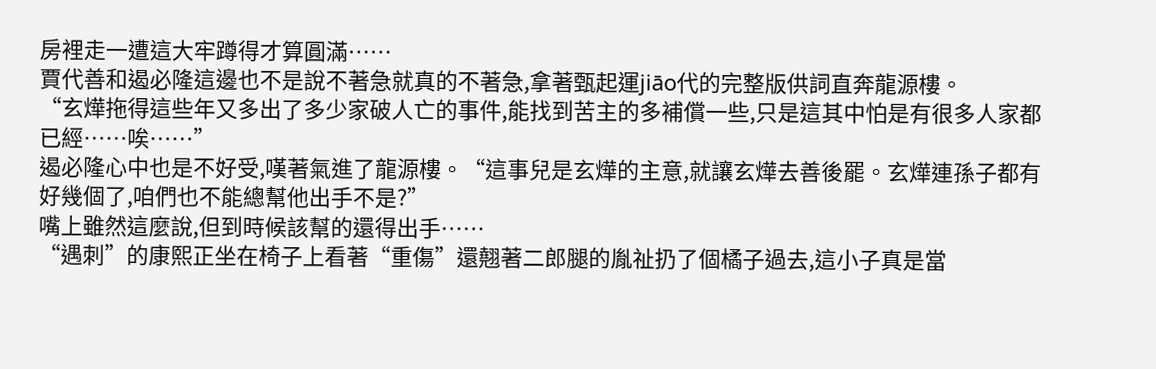房裡走一遭這大牢蹲得才算圓滿……
賈代善和遏必隆這邊也不是說不著急就真的不著急,拿著甄起運jiāo代的完整版供詞直奔龍源樓。
“玄燁拖得這些年又多出了多少家破人亡的事件,能找到苦主的多補償一些,只是這其中怕是有很多人家都已經……唉……”
遏必隆心中也是不好受,嘆著氣進了龍源樓。“這事兒是玄燁的主意,就讓玄燁去善後罷。玄燁連孫子都有好幾個了,咱們也不能總幫他出手不是?”
嘴上雖然這麼說,但到時候該幫的還得出手……
“遇刺”的康熙正坐在椅子上看著“重傷”還翹著二郎腿的胤祉扔了個橘子過去,這小子真是當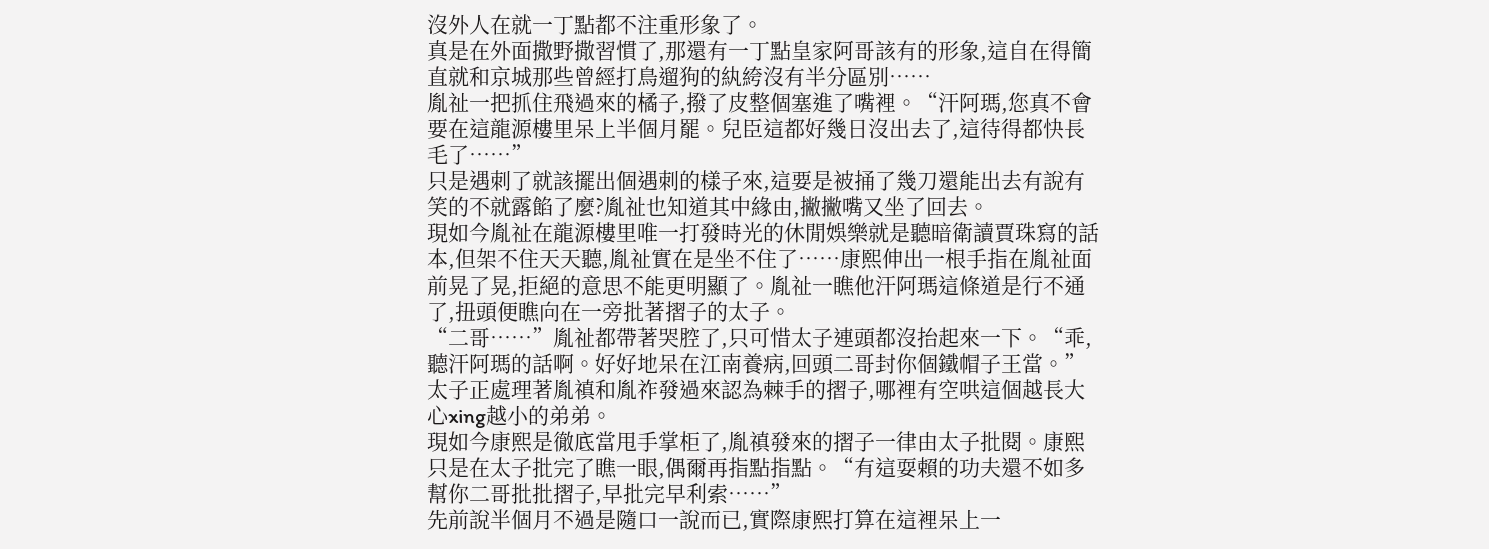沒外人在就一丁點都不注重形象了。
真是在外面撒野撒習慣了,那還有一丁點皇家阿哥該有的形象,這自在得簡直就和京城那些曾經打鳥遛狗的紈絝沒有半分區別……
胤祉一把抓住飛過來的橘子,撥了皮整個塞進了嘴裡。“汗阿瑪,您真不會要在這龍源樓里呆上半個月罷。兒臣這都好幾日沒出去了,這待得都快長毛了……”
只是遇刺了就該擺出個遇刺的樣子來,這要是被捅了幾刀還能出去有說有笑的不就露餡了麼?胤祉也知道其中緣由,撇撇嘴又坐了回去。
現如今胤祉在龍源樓里唯一打發時光的休閒娛樂就是聽暗衛讀賈珠寫的話本,但架不住天天聽,胤祉實在是坐不住了……康熙伸出一根手指在胤祉面前晃了晃,拒絕的意思不能更明顯了。胤祉一瞧他汗阿瑪這條道是行不通了,扭頭便瞧向在一旁批著摺子的太子。
“二哥……”胤祉都帶著哭腔了,只可惜太子連頭都沒抬起來一下。“乖,聽汗阿瑪的話啊。好好地呆在江南養病,回頭二哥封你個鐵帽子王當。”太子正處理著胤禛和胤祚發過來認為棘手的摺子,哪裡有空哄這個越長大心xing越小的弟弟。
現如今康熙是徹底當甩手掌柜了,胤禛發來的摺子一律由太子批閱。康熙只是在太子批完了瞧一眼,偶爾再指點指點。“有這耍賴的功夫還不如多幫你二哥批批摺子,早批完早利索……”
先前說半個月不過是隨口一說而已,實際康熙打算在這裡呆上一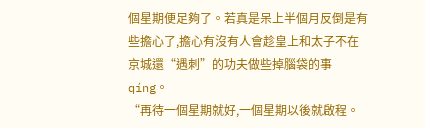個星期便足夠了。若真是呆上半個月反倒是有些擔心了,擔心有沒有人會趁皇上和太子不在京城還“遇刺”的功夫做些掉腦袋的事qíng。
“再待一個星期就好,一個星期以後就啟程。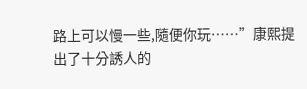路上可以慢一些,隨便你玩……”康熙提出了十分誘人的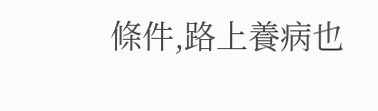條件,路上養病也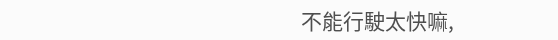不能行駛太快嘛,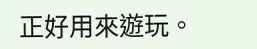正好用來遊玩。